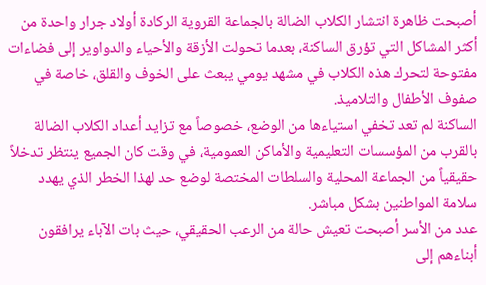أصبحت ظاهرة انتشار الكلاب الضالة بالجماعة القروية الركادة أولاد جرار واحدة من أكثر المشاكل التي تؤرق الساكنة، بعدما تحولت الأزقة والأحياء والدواوير إلى فضاءات مفتوحة لتحرك هذه الكلاب في مشهد يومي يبعث على الخوف والقلق، خاصة في صفوف الأطفال والتلاميذ.
الساكنة لم تعد تخفي استياءها من الوضع، خصوصاً مع تزايد أعداد الكلاب الضالة بالقرب من المؤسسات التعليمية والأماكن العمومية، في وقت كان الجميع ينتظر تدخلاً حقيقياً من الجماعة المحلية والسلطات المختصة لوضع حد لهذا الخطر الذي يهدد سلامة المواطنين بشكل مباشر.
عدد من الأسر أصبحت تعيش حالة من الرعب الحقيقي، حيث بات الآباء يرافقون أبناءهم إلى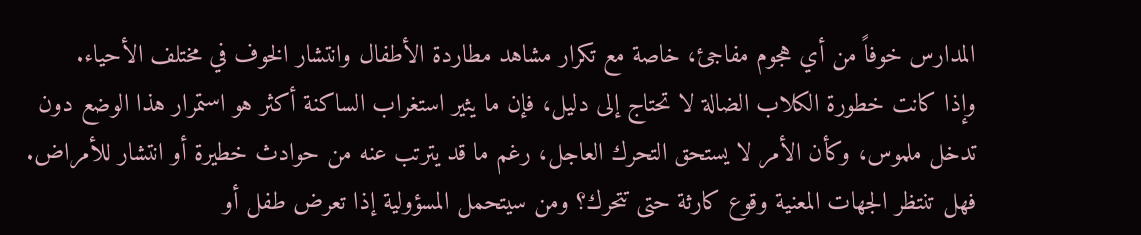المدارس خوفاً من أي هجوم مفاجئ، خاصة مع تكرار مشاهد مطاردة الأطفال وانتشار الخوف في مختلف الأحياء.
وإذا كانت خطورة الكلاب الضالة لا تحتاج إلى دليل، فإن ما يثير استغراب الساكنة أكثر هو استمرار هذا الوضع دون تدخل ملموس، وكأن الأمر لا يستحق التحرك العاجل، رغم ما قد يترتب عنه من حوادث خطيرة أو انتشار للأمراض.
فهل تنتظر الجهات المعنية وقوع كارثة حتى تتحرك؟ ومن سيتحمل المسؤولية إذا تعرض طفل أو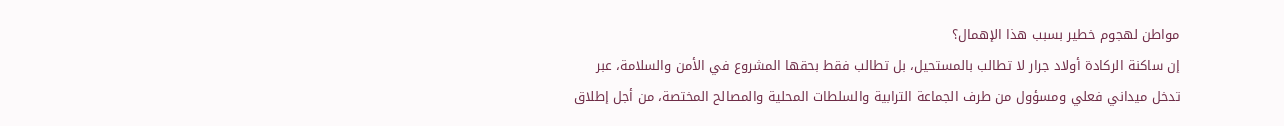مواطن لهجوم خطير بسبب هذا الإهمال؟
إن ساكنة الركادة أولاد جرار لا تطالب بالمستحيل، بل تطالب فقط بحقها المشروع في الأمن والسلامة، عبر تدخل ميداني فعلي ومسؤول من طرف الجماعة الترابية والسلطات المحلية والمصالح المختصة، من أجل إطلاق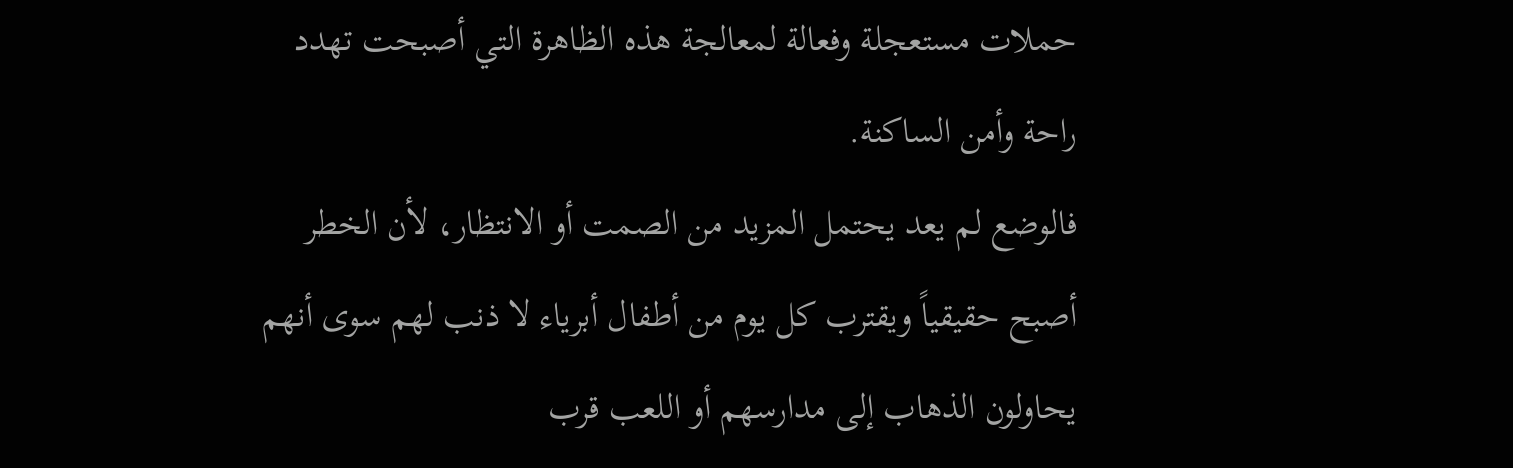حملات مستعجلة وفعالة لمعالجة هذه الظاهرة التي أصبحت تهدد راحة وأمن الساكنة.
فالوضع لم يعد يحتمل المزيد من الصمت أو الانتظار، لأن الخطر أصبح حقيقياً ويقترب كل يوم من أطفال أبرياء لا ذنب لهم سوى أنهم يحاولون الذهاب إلى مدارسهم أو اللعب قرب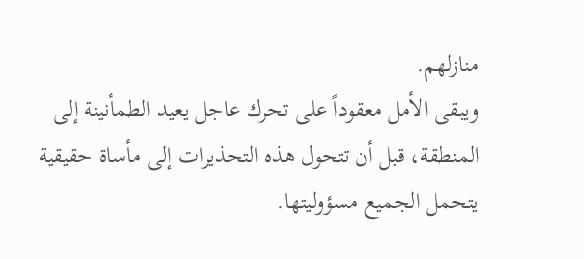منازلهم.
ويبقى الأمل معقوداً على تحرك عاجل يعيد الطمأنينة إلى المنطقة، قبل أن تتحول هذه التحذيرات إلى مأساة حقيقية يتحمل الجميع مسؤوليتها.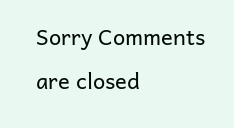Sorry Comments are closed